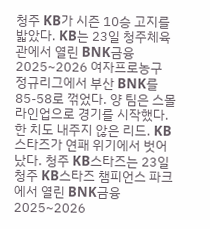청주 KB가 시즌 10승 고지를 밟았다. KB는 23일 청주체육관에서 열린 BNK금융 2025~2026 여자프로농구 정규리그에서 부산 BNK를 85-58로 꺾었다. 양 팀은 스몰라인업으로 경기를 시작했다.
한 치도 내주지 않은 리드. KB스타즈가 연패 위기에서 벗어났다. 청주 KB스타즈는 23일 청주 KB스타즈 챔피언스 파크에서 열린 BNK금융 2025~2026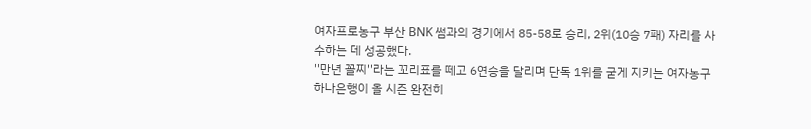여자프로농구 부산 BNK 썸과의 경기에서 85-58로 승리, 2위(10승 7패) 자리를 사수하는 데 성공했다.
''만년 꼴찌''라는 꼬리표를 떼고 6연승을 달리며 단독 1위를 굳게 지키는 여자농구 하나은행이 올 시즌 완전히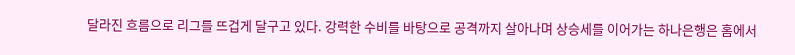달라진 흐름으로 리그를 뜨겁게 달구고 있다. 강력한 수비를 바탕으로 공격까지 살아나며 상승세를 이어가는 하나은행은 홈에서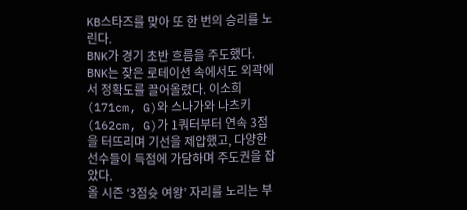KB스타즈를 맞아 또 한 번의 승리를 노린다.
BNK가 경기 초반 흐름을 주도했다. BNK는 잦은 로테이션 속에서도 외곽에서 정확도를 끌어올렸다. 이소희(171cm, G)와 스나가와 나츠키(162cm, G)가 1쿼터부터 연속 3점을 터뜨리며 기선을 제압했고, 다양한 선수들이 득점에 가담하며 주도권을 잡았다.
올 시즌 ‘3점슛 여왕’ 자리를 노리는 부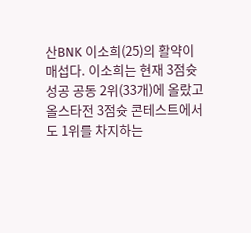산BNK 이소희(25)의 활약이 매섭다. 이소희는 현재 3점슛 성공 공동 2위(33개)에 올랐고 올스타전 3점슛 콘테스트에서도 1위를 차지하는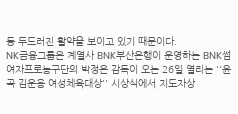등 두드러진 활약을 보이고 있기 때문이다.
NK금융그룹은 계열사 BNK부산은행이 운영하는 BNK썸 여자프로농구단의 박정은 감독이 오는 26일 열리는 ''윤곡 김운용 여성체육대상'' 시상식에서 지도자상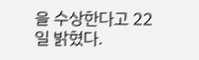을 수상한다고 22일 밝혔다.